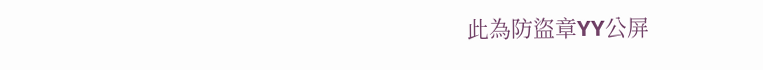此為防盜章YY公屏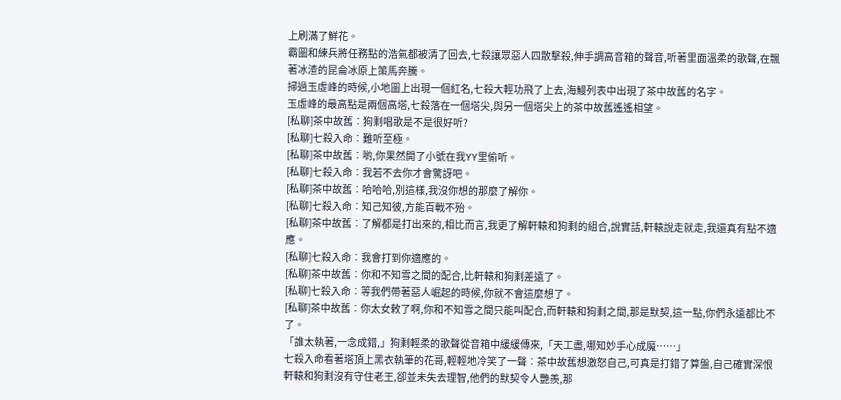上刷滿了鮮花。
霸圖和練兵將任務點的浩氣都被清了回去,七殺讓眾惡人四散擊殺,伸手調高音箱的聲音,听著里面溫柔的歌聲,在飄著冰渣的昆侖冰原上策馬奔騰。
掃過玉虛峰的時候,小地圖上出現一個紅名,七殺大輕功飛了上去,海鰻列表中出現了茶中故舊的名字。
玉虛峰的最高點是兩個高塔,七殺落在一個塔尖,與另一個塔尖上的茶中故舊遙遙相望。
[私聊]茶中故舊︰狗剩唱歌是不是很好听?
[私聊]七殺入命︰難听至極。
[私聊]茶中故舊︰喲,你果然開了小號在我YY里偷听。
[私聊]七殺入命︰我若不去你才會驚訝吧。
[私聊]茶中故舊︰哈哈哈,別這樣,我沒你想的那麼了解你。
[私聊]七殺入命︰知己知彼,方能百戰不殆。
[私聊]茶中故舊︰了解都是打出來的,相比而言,我更了解軒轅和狗剩的組合,說實話,軒轅說走就走,我還真有點不適應。
[私聊]七殺入命︰我會打到你適應的。
[私聊]茶中故舊︰你和不知雪之間的配合,比軒轅和狗剩差遠了。
[私聊]七殺入命︰等我們帶著惡人崛起的時候,你就不會這麼想了。
[私聊]茶中故舊︰你太女敕了啊,你和不知雪之間只能叫配合,而軒轅和狗剩之間,那是默契,這一點,你們永遠都比不了。
「誰太執著,一念成錯,」狗剩輕柔的歌聲從音箱中緩緩傳來,「天工盡,哪知妙手心成魔……」
七殺入命看著塔頂上黑衣執筆的花哥,輕輕地冷笑了一聲︰茶中故舊想激怒自己,可真是打錯了算盤,自己確實深恨軒轅和狗剩沒有守住老王,卻並未失去理智,他們的默契令人艷羨,那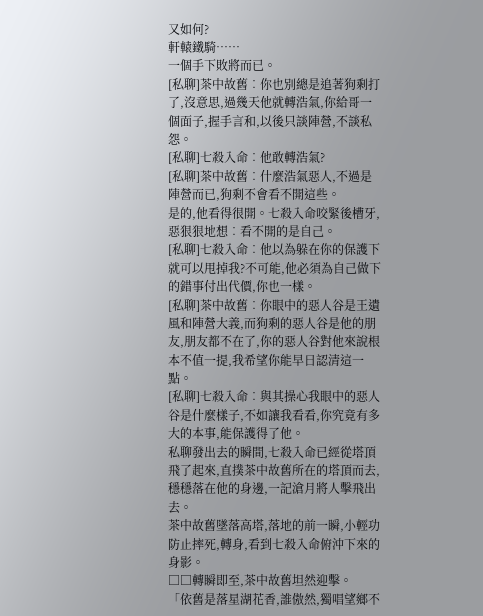又如何?
軒轅鐵騎……
一個手下敗將而已。
[私聊]茶中故舊︰你也別總是追著狗剩打了,沒意思,過幾天他就轉浩氣,你給哥一個面子,握手言和,以後只談陣營,不談私怨。
[私聊]七殺入命︰他敢轉浩氣?
[私聊]茶中故舊︰什麼浩氣惡人,不過是陣營而已,狗剩不會看不開這些。
是的,他看得很開。七殺入命咬緊後槽牙,惡狠狠地想︰看不開的是自己。
[私聊]七殺入命︰他以為躲在你的保護下就可以甩掉我?不可能,他必須為自己做下的錯事付出代價,你也一樣。
[私聊]茶中故舊︰你眼中的惡人谷是王遺風和陣營大義,而狗剩的惡人谷是他的朋友,朋友都不在了,你的惡人谷對他來說根本不值一提,我希望你能早日認清這一點。
[私聊]七殺入命︰與其操心我眼中的惡人谷是什麼樣子,不如讓我看看,你究竟有多大的本事,能保護得了他。
私聊發出去的瞬間,七殺入命已經從塔頂飛了起來,直撲茶中故舊所在的塔頂而去,穩穩落在他的身邊,一記滄月將人擊飛出去。
茶中故舊墜落高塔,落地的前一瞬,小輕功防止摔死,轉身,看到七殺入命俯沖下來的身影。
□□轉瞬即至,茶中故舊坦然迎擊。
「依舊是落星湖花香,誰傲然,獨唱望鄉不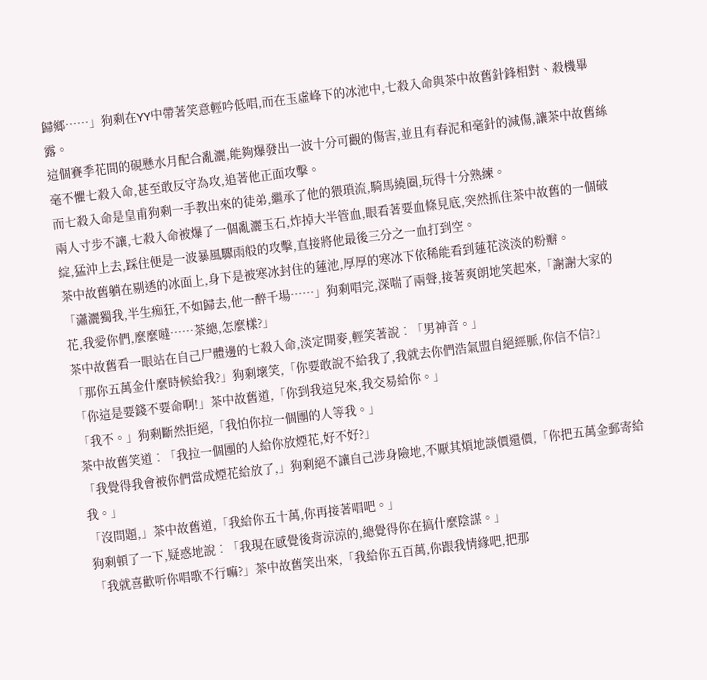歸鄉……」狗剩在YY中帶著笑意輕吟低唱,而在玉虛峰下的冰池中,七殺入命與茶中故舊針鋒相對、殺機畢露。
這個賽季花間的硯懸水月配合亂灑,能夠爆發出一波十分可觀的傷害,並且有春泥和毫針的減傷,讓茶中故舊絲毫不懼七殺入命,甚至敢反守為攻,追著他正面攻擊。
而七殺入命是皇甫狗剩一手教出來的徒弟,繼承了他的猥瑣流,騎馬繞圈,玩得十分熟練。
兩人寸步不讓,七殺入命被爆了一個亂灑玉石,炸掉大半管血,眼看著要血條見底,突然抓住茶中故舊的一個破綻,猛沖上去,踩住便是一波暴風驟雨般的攻擊,直接將他最後三分之一血打到空。
茶中故舊躺在剔透的冰面上,身下是被寒冰封住的蓮池,厚厚的寒冰下依稀能看到蓮花淡淡的粉瓣。
「瀟灑獨我,半生痴狂,不如歸去,他一醉千場……」狗剩唱完,深喘了兩聲,接著爽朗地笑起來,「謝謝大家的花,我愛你們,麼麼噠……茶總,怎麼樣?」
茶中故舊看一眼站在自己尸體邊的七殺入命,淡定開麥,輕笑著說︰「男神音。」
「那你五萬金什麼時候給我?」狗剩壞笑,「你要敢說不給我了,我就去你們浩氣盟自絕經脈,你信不信?」
「你這是要錢不要命啊!」茶中故舊道,「你到我這兒來,我交易給你。」
「我不。」狗剩斷然拒絕,「我怕你拉一個團的人等我。」
茶中故舊笑道︰「我拉一個團的人給你放煙花,好不好?」
「我覺得我會被你們當成煙花給放了,」狗剩絕不讓自己涉身險地,不厭其煩地談價還價,「你把五萬金郵寄給我。」
「沒問題,」茶中故舊道,「我給你五十萬,你再接著唱吧。」
狗剩頓了一下,疑惑地說︰「我現在感覺後背涼涼的,總覺得你在搞什麼陰謀。」
「我就喜歡听你唱歌不行嘛?」茶中故舊笑出來,「我給你五百萬,你跟我情緣吧,把那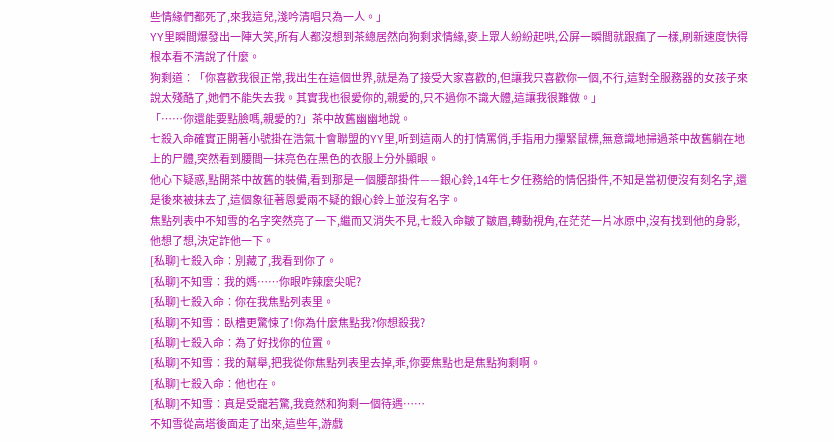些情緣們都死了,來我這兒,淺吟清唱只為一人。」
YY里瞬間爆發出一陣大笑,所有人都沒想到茶總居然向狗剩求情緣,麥上眾人紛紛起哄,公屏一瞬間就跟瘋了一樣,刷新速度快得根本看不清說了什麼。
狗剩道︰「你喜歡我很正常,我出生在這個世界,就是為了接受大家喜歡的,但讓我只喜歡你一個,不行,這對全服務器的女孩子來說太殘酷了,她們不能失去我。其實我也很愛你的,親愛的,只不過你不識大體,這讓我很難做。」
「……你還能要點臉嗎,親愛的?」茶中故舊幽幽地說。
七殺入命確實正開著小號掛在浩氣十會聯盟的YY里,听到這兩人的打情罵俏,手指用力攥緊鼠標,無意識地掃過茶中故舊躺在地上的尸體,突然看到腰間一抹亮色在黑色的衣服上分外顯眼。
他心下疑惑,點開茶中故舊的裝備,看到那是一個腰部掛件——銀心鈴,14年七夕任務給的情侶掛件,不知是當初便沒有刻名字,還是後來被抹去了,這個象征著恩愛兩不疑的銀心鈴上並沒有名字。
焦點列表中不知雪的名字突然亮了一下,繼而又消失不見,七殺入命皺了皺眉,轉動視角,在茫茫一片冰原中,沒有找到他的身影,他想了想,決定詐他一下。
[私聊]七殺入命︰別藏了,我看到你了。
[私聊]不知雪︰我的媽……你眼咋辣麼尖呢?
[私聊]七殺入命︰你在我焦點列表里。
[私聊]不知雪︰臥槽更驚悚了!你為什麼焦點我?你想殺我?
[私聊]七殺入命︰為了好找你的位置。
[私聊]不知雪︰我的幫舉,把我從你焦點列表里去掉,乖,你要焦點也是焦點狗剩啊。
[私聊]七殺入命︰他也在。
[私聊]不知雪︰真是受寵若驚,我竟然和狗剩一個待遇……
不知雪從高塔後面走了出來,這些年,游戲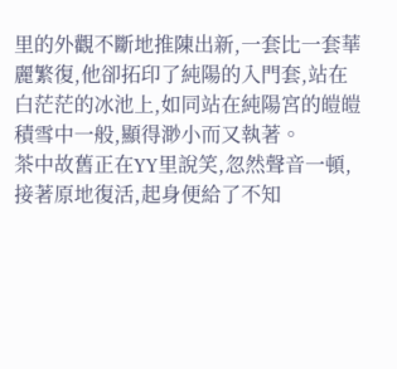里的外觀不斷地推陳出新,一套比一套華麗繁復,他卻拓印了純陽的入門套,站在白茫茫的冰池上,如同站在純陽宮的皚皚積雪中一般,顯得渺小而又執著。
茶中故舊正在YY里說笑,忽然聲音一頓,接著原地復活,起身便給了不知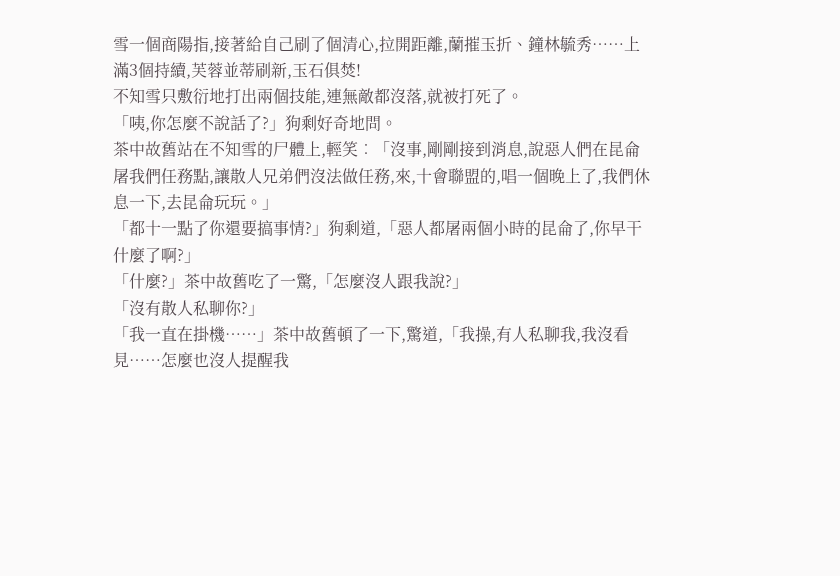雪一個商陽指,接著給自己刷了個清心,拉開距離,蘭摧玉折、鐘林毓秀……上滿3個持續,芙蓉並蒂刷新,玉石俱焚!
不知雪只敷衍地打出兩個技能,連無敵都沒落,就被打死了。
「咦,你怎麼不說話了?」狗剩好奇地問。
茶中故舊站在不知雪的尸體上,輕笑︰「沒事,剛剛接到消息,說惡人們在昆侖屠我們任務點,讓散人兄弟們沒法做任務,來,十會聯盟的,唱一個晚上了,我們休息一下,去昆侖玩玩。」
「都十一點了你還要搞事情?」狗剩道,「惡人都屠兩個小時的昆侖了,你早干什麼了啊?」
「什麼?」茶中故舊吃了一驚,「怎麼沒人跟我說?」
「沒有散人私聊你?」
「我一直在掛機……」茶中故舊頓了一下,驚道,「我操,有人私聊我,我沒看見……怎麼也沒人提醒我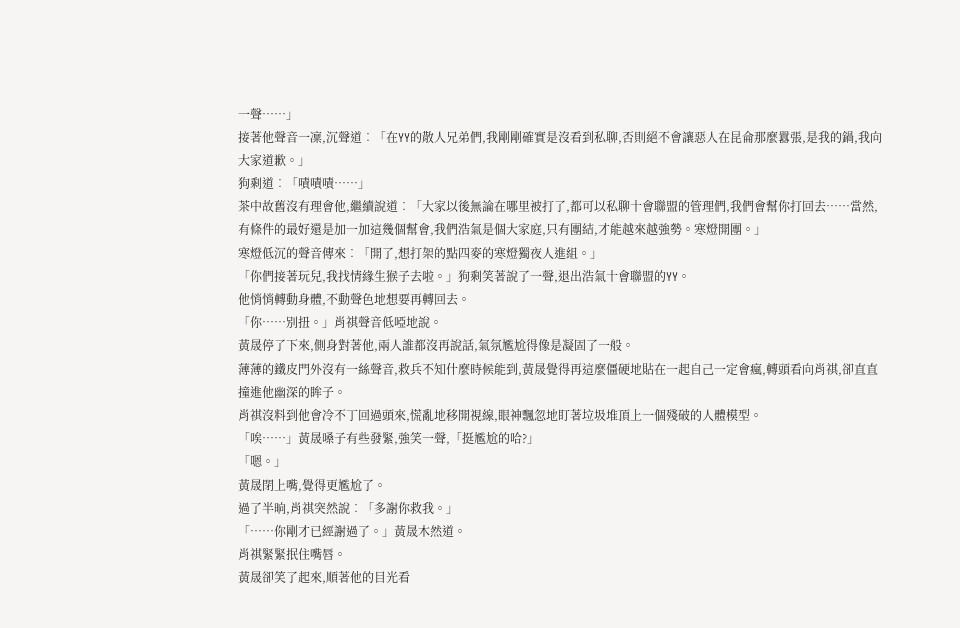一聲……」
接著他聲音一凜,沉聲道︰「在YY的散人兄弟們,我剛剛確實是沒看到私聊,否則絕不會讓惡人在昆侖那麼囂張,是我的鍋,我向大家道歉。」
狗剩道︰「嘖嘖嘖……」
茶中故舊沒有理會他,繼續說道︰「大家以後無論在哪里被打了,都可以私聊十會聯盟的管理們,我們會幫你打回去……當然,有條件的最好還是加一加這幾個幫會,我們浩氣是個大家庭,只有團結,才能越來越強勢。寒燈開團。」
寒燈低沉的聲音傳來︰「開了,想打架的點四麥的寒燈獨夜人進組。」
「你們接著玩兒,我找情緣生猴子去啦。」狗剩笑著說了一聲,退出浩氣十會聯盟的YY。
他悄悄轉動身體,不動聲色地想要再轉回去。
「你……別扭。」肖祺聲音低啞地說。
黃晟停了下來,側身對著他,兩人誰都沒再說話,氣氛尷尬得像是凝固了一般。
薄薄的鐵皮門外沒有一絲聲音,救兵不知什麼時候能到,黃晟覺得再這麼僵硬地貼在一起自己一定會瘋,轉頭看向肖祺,卻直直撞進他幽深的眸子。
肖祺沒料到他會冷不丁回過頭來,慌亂地移開視線,眼神飄忽地盯著垃圾堆頂上一個殘破的人體模型。
「唉……」黃晟嗓子有些發緊,強笑一聲,「挺尷尬的哈?」
「嗯。」
黃晟閉上嘴,覺得更尷尬了。
過了半晌,肖祺突然說︰「多謝你救我。」
「……你剛才已經謝過了。」黃晟木然道。
肖祺緊緊抿住嘴唇。
黃晟卻笑了起來,順著他的目光看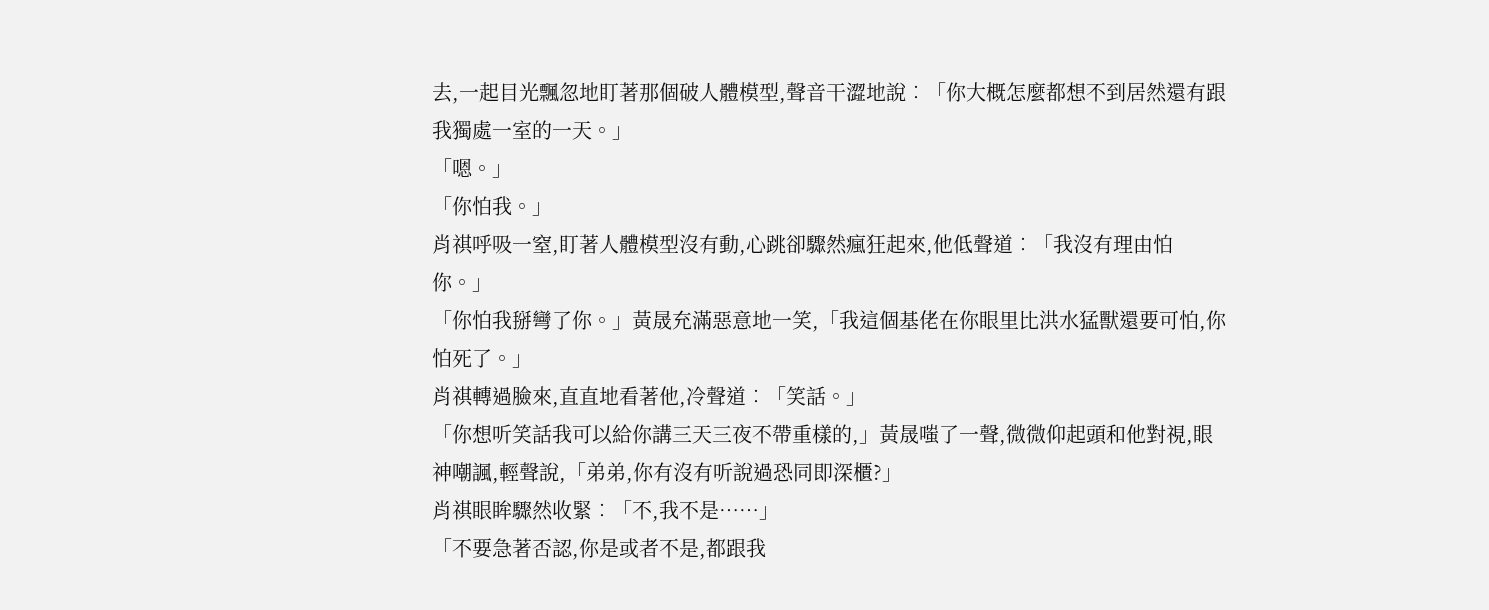去,一起目光飄忽地盯著那個破人體模型,聲音干澀地說︰「你大概怎麼都想不到居然還有跟我獨處一室的一天。」
「嗯。」
「你怕我。」
肖祺呼吸一窒,盯著人體模型沒有動,心跳卻驟然瘋狂起來,他低聲道︰「我沒有理由怕你。」
「你怕我掰彎了你。」黃晟充滿惡意地一笑,「我這個基佬在你眼里比洪水猛獸還要可怕,你怕死了。」
肖祺轉過臉來,直直地看著他,冷聲道︰「笑話。」
「你想听笑話我可以給你講三天三夜不帶重樣的,」黃晟嗤了一聲,微微仰起頭和他對視,眼神嘲諷,輕聲說,「弟弟,你有沒有听說過恐同即深櫃?」
肖祺眼眸驟然收緊︰「不,我不是……」
「不要急著否認,你是或者不是,都跟我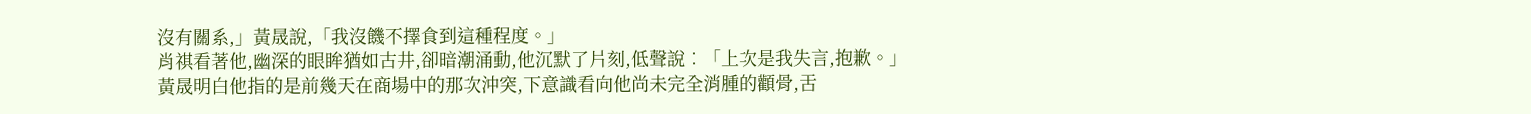沒有關系,」黃晟說,「我沒饑不擇食到這種程度。」
肖祺看著他,幽深的眼眸猶如古井,卻暗潮涌動,他沉默了片刻,低聲說︰「上次是我失言,抱歉。」
黃晟明白他指的是前幾天在商場中的那次沖突,下意識看向他尚未完全消腫的顴骨,舌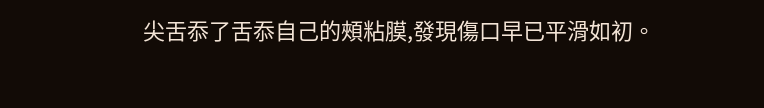尖舌忝了舌忝自己的頰粘膜,發現傷口早已平滑如初。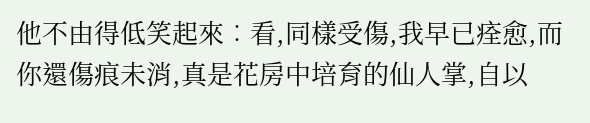他不由得低笑起來︰看,同樣受傷,我早已痊愈,而你還傷痕未消,真是花房中培育的仙人掌,自以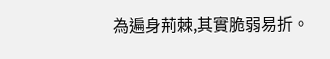為遍身荊棘,其實脆弱易折。